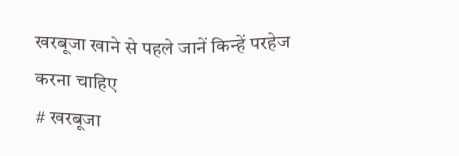खरबूजा खाने से पहले जानें किन्हें परहेज करना चाहिए
# खरबूजा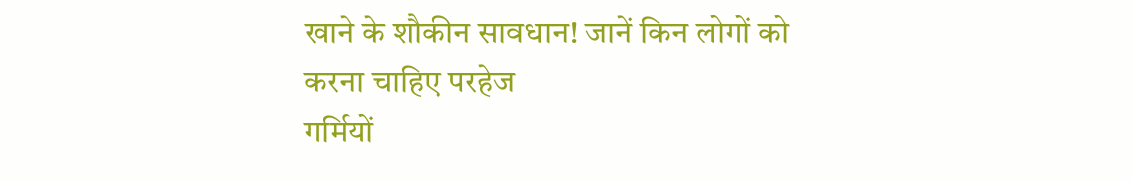खाने के शौकीन सावधान! जानें किन लोगों को करना चाहिए परहेज
गर्मियों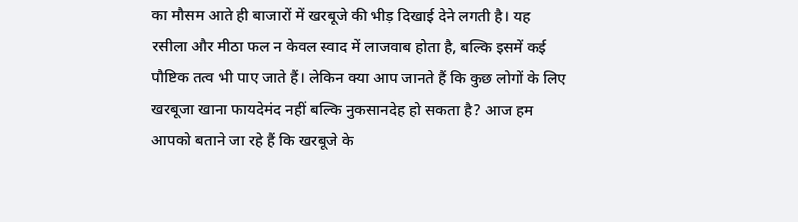का मौसम आते ही बाजारों में खरबूजे की भीड़ दिखाई देने लगती है। यह रसीला और मीठा फल न केवल स्वाद में लाजवाब होता है, बल्कि इसमें कई पौष्टिक तत्व भी पाए जाते हैं। लेकिन क्या आप जानते हैं कि कुछ लोगों के लिए खरबूजा खाना फायदेमंद नहीं बल्कि नुकसानदेह हो सकता है? आज हम आपको बताने जा रहे हैं कि खरबूजे के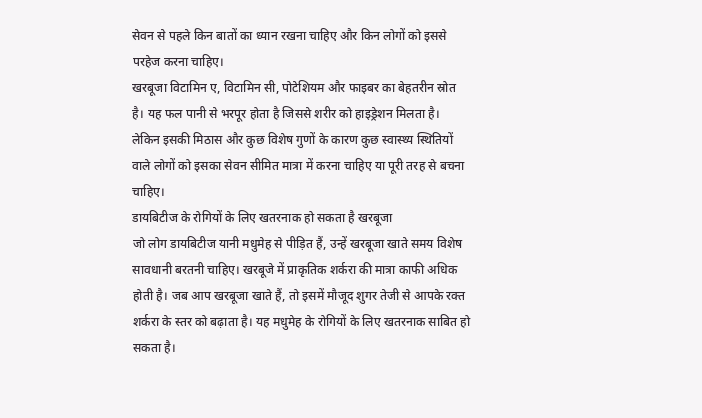सेवन से पहले किन बातों का ध्यान रखना चाहिए और किन लोगों को इससे परहेज करना चाहिए।
खरबूजा विटामिन ए, विटामिन सी, पोटेशियम और फाइबर का बेहतरीन स्रोत है। यह फल पानी से भरपूर होता है जिससे शरीर को हाइड्रेशन मिलता है। लेकिन इसकी मिठास और कुछ विशेष गुणों के कारण कुछ स्वास्थ्य स्थितियों वाले लोगों को इसका सेवन सीमित मात्रा में करना चाहिए या पूरी तरह से बचना चाहिए।
डायबिटीज के रोगियों के लिए खतरनाक हो सकता है खरबूजा
जो लोग डायबिटीज यानी मधुमेह से पीड़ित हैं, उन्हें खरबूजा खाते समय विशेष सावधानी बरतनी चाहिए। खरबूजे में प्राकृतिक शर्करा की मात्रा काफी अधिक होती है। जब आप खरबूजा खाते हैं, तो इसमें मौजूद शुगर तेजी से आपके रक्त शर्करा के स्तर को बढ़ाता है। यह मधुमेह के रोगियों के लिए खतरनाक साबित हो सकता है।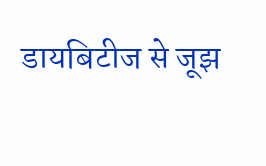डायबिटीज से जूझ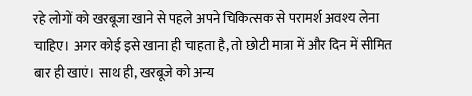रहे लोगों को खरबूजा खाने से पहले अपने चिकित्सक से परामर्श अवश्य लेना चाहिए। अगर कोई इसे खाना ही चाहता है, तो छोटी मात्रा में और दिन में सीमित बार ही खाएं। साथ ही, खरबूजे को अन्य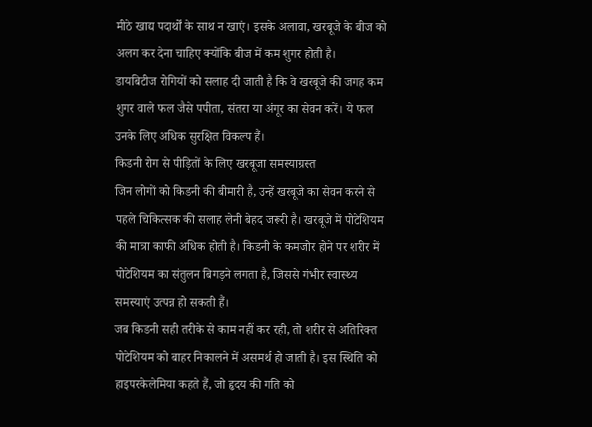मीठे खाद्य पदार्थों के साथ न खाएं। इसके अलावा, खरबूजे के बीज को अलग कर देना चाहिए क्योंकि बीज में कम शुगर होती है।
डायबिटीज रोगियों को सलाह दी जाती है कि वे खरबूजे की जगह कम शुगर वाले फल जैसे पपीता, संतरा या अंगूर का सेवन करें। ये फल उनके लिए अधिक सुरक्षित विकल्प हैं।
किडनी रोग से पीड़ितों के लिए खरबूजा समस्याग्रस्त
जिन लोगों को किडनी की बीमारी है, उन्हें खरबूजे का सेवन करने से पहले चिकित्सक की सलाह लेनी बेहद जरूरी है। खरबूजे में पोटेशियम की मात्रा काफी अधिक होती है। किडनी के कमजोर होने पर शरीर में पोटेशियम का संतुलन बिगड़ने लगता है, जिससे गंभीर स्वास्थ्य समस्याएं उत्पन्न हो सकती हैं।
जब किडनी सही तरीके से काम नहीं कर रही, तो शरीर से अतिरिक्त पोटेशियम को बाहर निकालने में असमर्थ हो जाती है। इस स्थिति को हाइपरकेलेमिया कहते हैं, जो हृदय की गति को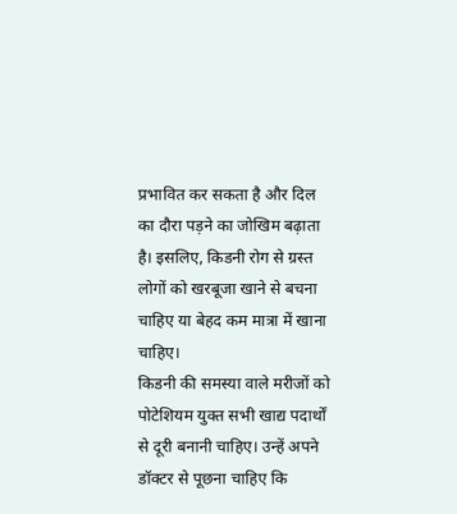प्रभावित कर सकता है और दिल का दौरा पड़ने का जोखिम बढ़ाता है। इसलिए, किडनी रोग से ग्रस्त लोगों को खरबूजा खाने से बचना चाहिए या बेहद कम मात्रा में खाना चाहिए।
किडनी की समस्या वाले मरीजों को पोटेशियम युक्त सभी खाद्य पदार्थों से दूरी बनानी चाहिए। उन्हें अपने डॉक्टर से पूछना चाहिए कि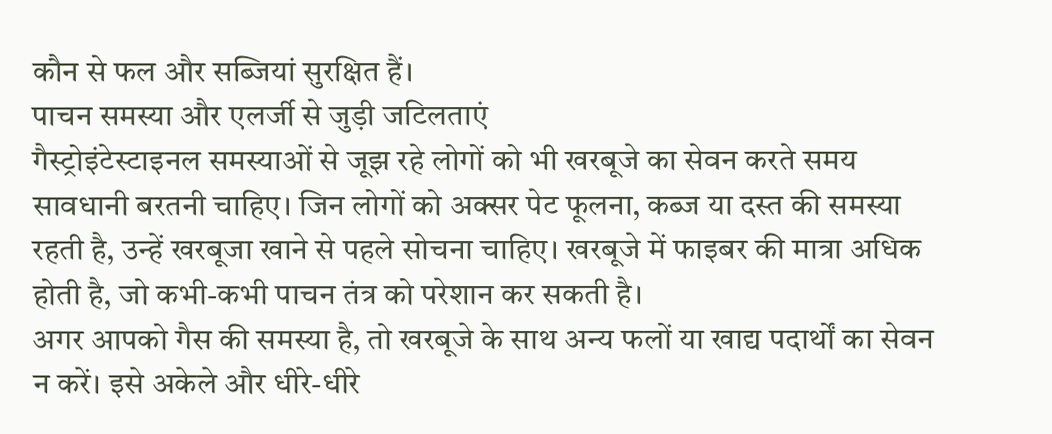कौन से फल और सब्जियां सुरक्षित हैं।
पाचन समस्या और एलर्जी से जुड़ी जटिलताएं
गैस्ट्रोइंटेस्टाइनल समस्याओं से जूझ रहे लोगों को भी खरबूजे का सेवन करते समय सावधानी बरतनी चाहिए। जिन लोगों को अक्सर पेट फूलना, कब्ज या दस्त की समस्या रहती है, उन्हें खरबूजा खाने से पहले सोचना चाहिए। खरबूजे में फाइबर की मात्रा अधिक होती है, जो कभी-कभी पाचन तंत्र को परेशान कर सकती है।
अगर आपको गैस की समस्या है, तो खरबूजे के साथ अन्य फलों या खाद्य पदार्थों का सेवन न करें। इसे अकेले और धीरे-धीरे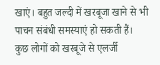खाएं। बहुत जल्दी में खरबूजा खाने से भी पाचन संबंधी समस्याएं हो सकती हैं।
कुछ लोगों को खरबूजे से एलर्जी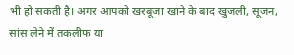भी हो सकती है। अगर आपको खरबूजा खाने के बाद खुजली, सूजन, सांस लेने में तकलीफ या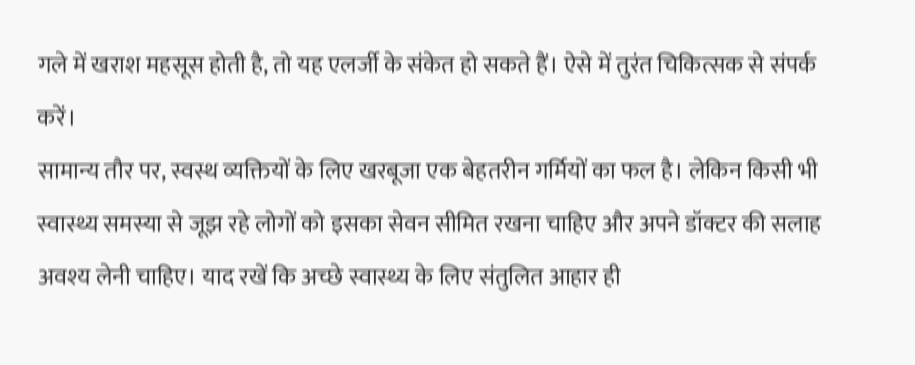गले में खराश महसूस होती है, तो यह एलर्जी के संकेत हो सकते हैं। ऐसे में तुरंत चिकित्सक से संपर्क करें।
सामान्य तौर पर, स्वस्थ व्यक्तियों के लिए खरबूजा एक बेहतरीन गर्मियों का फल है। लेकिन किसी भी स्वास्थ्य समस्या से जूझ रहे लोगों को इसका सेवन सीमित रखना चाहिए और अपने डॉक्टर की सलाह अवश्य लेनी चाहिए। याद रखें कि अच्छे स्वास्थ्य के लिए संतुलित आहार ही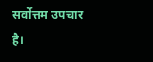सर्वोत्तम उपचार है।